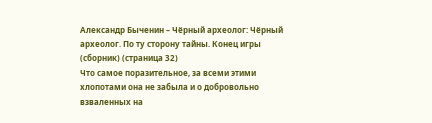Александр Быченин – Чёрный археолог: Чёрный археолог. По ту сторону тайны. Конец игры (сборник) (страница 32)
Что самое поразительное, за всеми этими хлопотами она не забыла и о добровольно взваленных на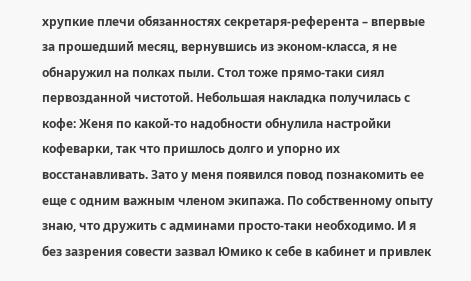хрупкие плечи обязанностях секретаря-референта – впервые за прошедший месяц, вернувшись из эконом-класса, я не обнаружил на полках пыли. Стол тоже прямо-таки сиял первозданной чистотой. Небольшая накладка получилась с кофе: Женя по какой-то надобности обнулила настройки кофеварки, так что пришлось долго и упорно их восстанавливать. Зато у меня появился повод познакомить ее еще с одним важным членом экипажа. По собственному опыту знаю, что дружить с админами просто-таки необходимо. И я без зазрения совести зазвал Юмико к себе в кабинет и привлек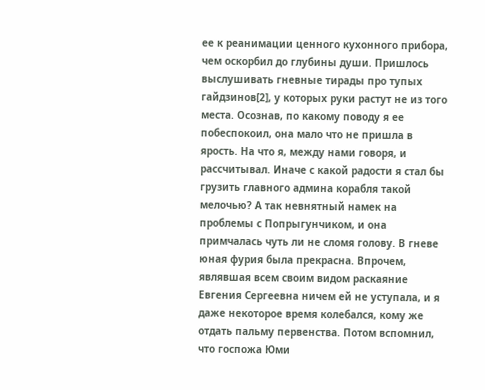ее к реанимации ценного кухонного прибора, чем оскорбил до глубины души. Пришлось выслушивать гневные тирады про тупых гайдзинов[2], у которых руки растут не из того места. Осознав, по какому поводу я ее побеспокоил, она мало что не пришла в ярость. На что я, между нами говоря, и рассчитывал. Иначе с какой радости я стал бы грузить главного админа корабля такой мелочью? А так невнятный намек на проблемы с Попрыгунчиком, и она примчалась чуть ли не сломя голову. В гневе юная фурия была прекрасна. Впрочем, являвшая всем своим видом раскаяние Евгения Сергеевна ничем ей не уступала, и я даже некоторое время колебался, кому же отдать пальму первенства. Потом вспомнил, что госпожа Юми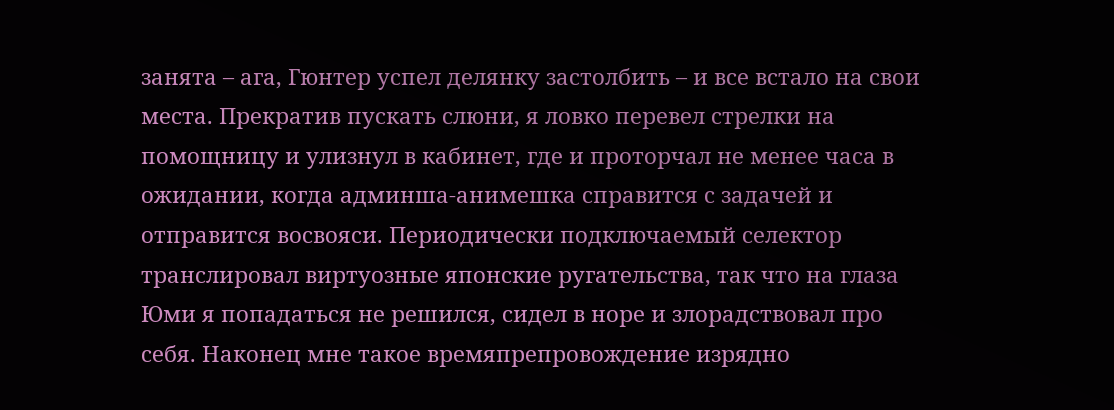занята – ага, Гюнтер успел делянку застолбить – и все встало на свои места. Прекратив пускать слюни, я ловко перевел стрелки на помощницу и улизнул в кабинет, где и проторчал не менее часа в ожидании, когда админша-анимешка справится с задачей и отправится восвояси. Периодически подключаемый селектор транслировал виртуозные японские ругательства, так что на глаза Юми я попадаться не решился, сидел в норе и злорадствовал про себя. Наконец мне такое времяпрепровождение изрядно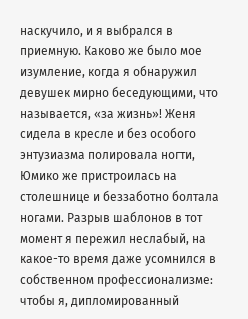наскучило, и я выбрался в приемную. Каково же было мое изумление, когда я обнаружил девушек мирно беседующими, что называется, «за жизнь»! Женя сидела в кресле и без особого энтузиазма полировала ногти, Юмико же пристроилась на столешнице и беззаботно болтала ногами. Разрыв шаблонов в тот момент я пережил неслабый, на какое-то время даже усомнился в собственном профессионализме: чтобы я, дипломированный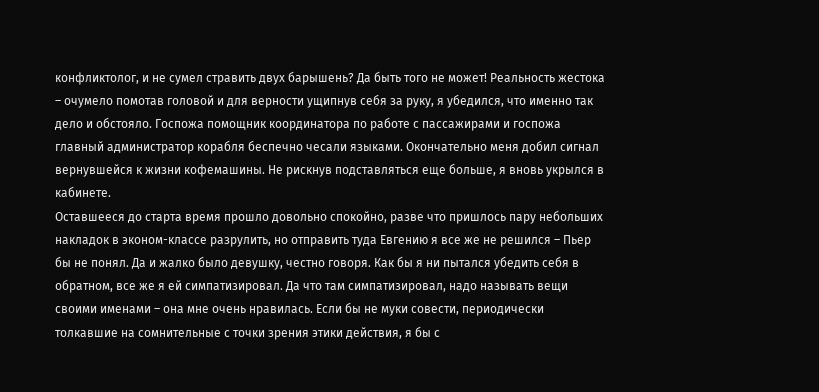конфликтолог, и не сумел стравить двух барышень? Да быть того не может! Реальность жестока – очумело помотав головой и для верности ущипнув себя за руку, я убедился, что именно так дело и обстояло. Госпожа помощник координатора по работе с пассажирами и госпожа главный администратор корабля беспечно чесали языками. Окончательно меня добил сигнал вернувшейся к жизни кофемашины. Не рискнув подставляться еще больше, я вновь укрылся в кабинете.
Оставшееся до старта время прошло довольно спокойно, разве что пришлось пару небольших накладок в эконом-классе разрулить, но отправить туда Евгению я все же не решился – Пьер бы не понял. Да и жалко было девушку, честно говоря. Как бы я ни пытался убедить себя в обратном, все же я ей симпатизировал. Да что там симпатизировал, надо называть вещи своими именами – она мне очень нравилась. Если бы не муки совести, периодически толкавшие на сомнительные с точки зрения этики действия, я бы с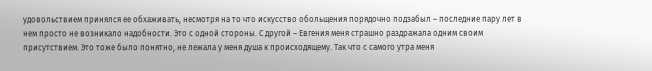удовольствием принялся ее обхаживать, несмотря на то что искусство обольщения порядочно подзабыл – последние пару лет в нем просто не возникало надобности. Это с одной стороны. С другой – Евгения меня страшно раздражала одним своим присутствием. Это тоже было понятно, не лежала у меня душа к происходящему. Так что с самого утра меня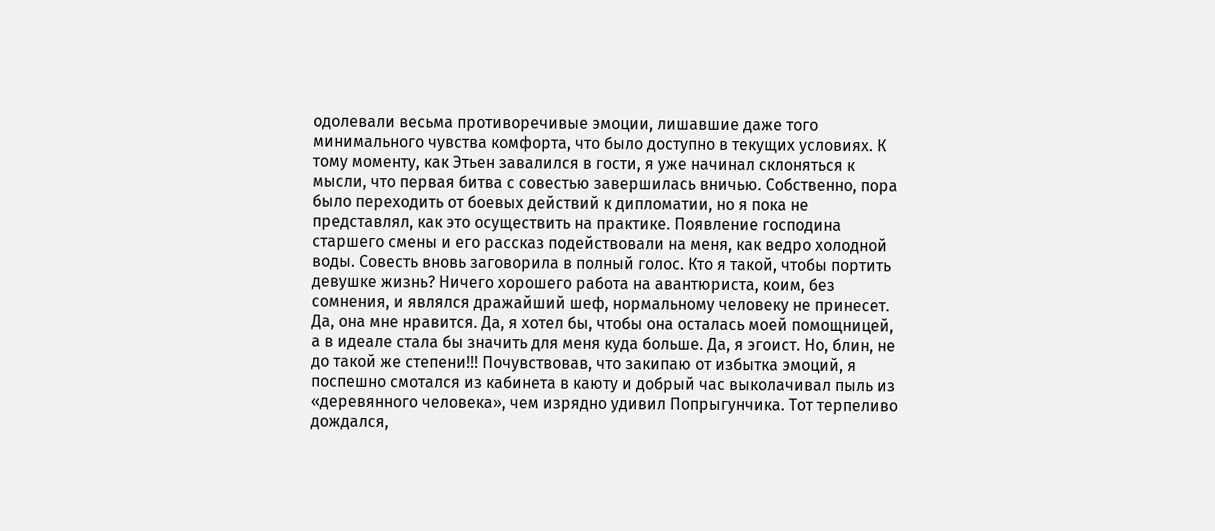одолевали весьма противоречивые эмоции, лишавшие даже того минимального чувства комфорта, что было доступно в текущих условиях. К тому моменту, как Этьен завалился в гости, я уже начинал склоняться к мысли, что первая битва с совестью завершилась вничью. Собственно, пора было переходить от боевых действий к дипломатии, но я пока не представлял, как это осуществить на практике. Появление господина старшего смены и его рассказ подействовали на меня, как ведро холодной воды. Совесть вновь заговорила в полный голос. Кто я такой, чтобы портить девушке жизнь? Ничего хорошего работа на авантюриста, коим, без сомнения, и являлся дражайший шеф, нормальному человеку не принесет. Да, она мне нравится. Да, я хотел бы, чтобы она осталась моей помощницей, а в идеале стала бы значить для меня куда больше. Да, я эгоист. Но, блин, не до такой же степени!!! Почувствовав, что закипаю от избытка эмоций, я поспешно смотался из кабинета в каюту и добрый час выколачивал пыль из «деревянного человека», чем изрядно удивил Попрыгунчика. Тот терпеливо дождался,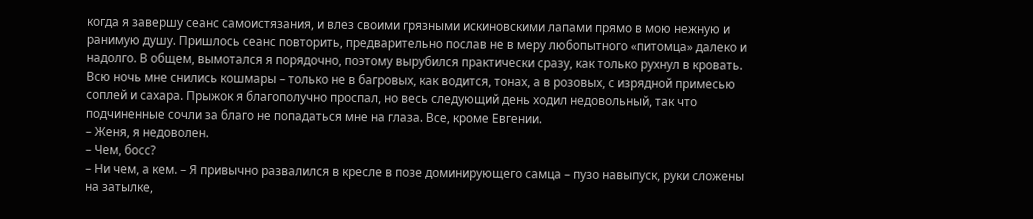когда я завершу сеанс самоистязания, и влез своими грязными искиновскими лапами прямо в мою нежную и ранимую душу. Пришлось сеанс повторить, предварительно послав не в меру любопытного «питомца» далеко и надолго. В общем, вымотался я порядочно, поэтому вырубился практически сразу, как только рухнул в кровать. Всю ночь мне снились кошмары – только не в багровых, как водится, тонах, а в розовых, с изрядной примесью соплей и сахара. Прыжок я благополучно проспал, но весь следующий день ходил недовольный, так что подчиненные сочли за благо не попадаться мне на глаза. Все, кроме Евгении.
– Женя, я недоволен.
– Чем, босс?
– Ни чем, а кем. – Я привычно развалился в кресле в позе доминирующего самца – пузо навыпуск, руки сложены на затылке,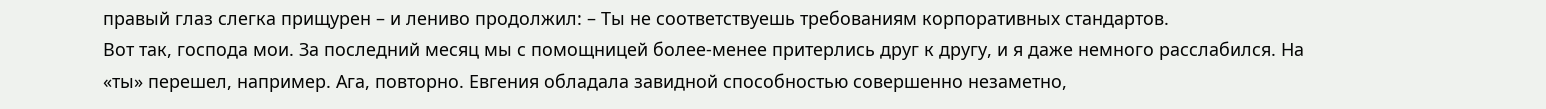правый глаз слегка прищурен – и лениво продолжил: – Ты не соответствуешь требованиям корпоративных стандартов.
Вот так, господа мои. За последний месяц мы с помощницей более-менее притерлись друг к другу, и я даже немного расслабился. На «ты» перешел, например. Ага, повторно. Евгения обладала завидной способностью совершенно незаметно,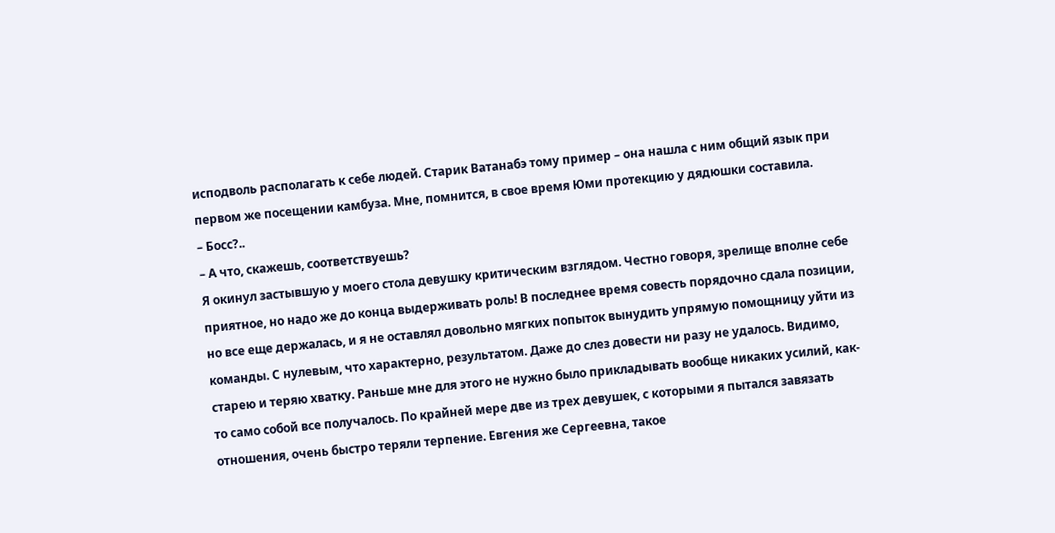исподволь располагать к себе людей. Старик Ватанабэ тому пример – она нашла с ним общий язык при первом же посещении камбуза. Мне, помнится, в свое время Юми протекцию у дядюшки составила.
– Босс?..
– А что, скажешь, соответствуешь?
Я окинул застывшую у моего стола девушку критическим взглядом. Честно говоря, зрелище вполне себе приятное, но надо же до конца выдерживать роль! В последнее время совесть порядочно сдала позиции, но все еще держалась, и я не оставлял довольно мягких попыток вынудить упрямую помощницу уйти из команды. С нулевым, что характерно, результатом. Даже до слез довести ни разу не удалось. Видимо, старею и теряю хватку. Раньше мне для этого не нужно было прикладывать вообще никаких усилий, как-то само собой все получалось. По крайней мере две из трех девушек, с которыми я пытался завязать отношения, очень быстро теряли терпение. Евгения же Сергеевна, такое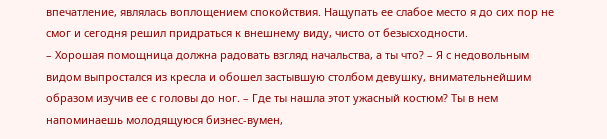впечатление, являлась воплощением спокойствия. Нащупать ее слабое место я до сих пор не смог и сегодня решил придраться к внешнему виду, чисто от безысходности.
– Хорошая помощница должна радовать взгляд начальства, а ты что? – Я с недовольным видом выпростался из кресла и обошел застывшую столбом девушку, внимательнейшим образом изучив ее с головы до ног. – Где ты нашла этот ужасный костюм? Ты в нем напоминаешь молодящуюся бизнес-вумен,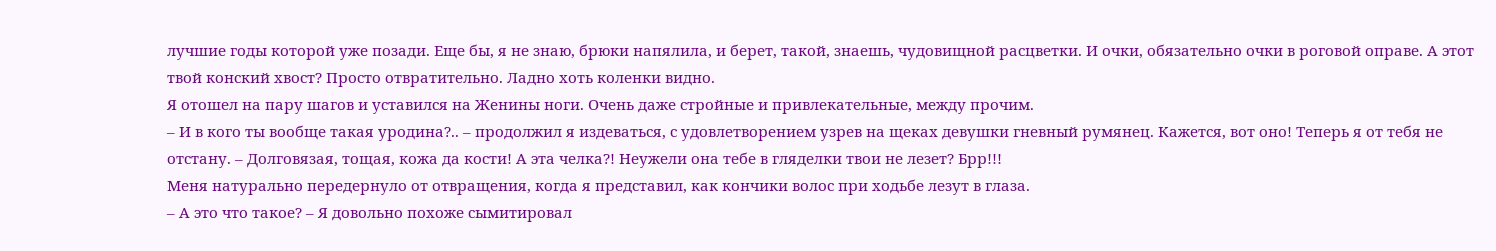лучшие годы которой уже позади. Еще бы, я не знаю, брюки напялила, и берет, такой, знаешь, чудовищной расцветки. И очки, обязательно очки в роговой оправе. А этот твой конский хвост? Просто отвратительно. Ладно хоть коленки видно.
Я отошел на пару шагов и уставился на Женины ноги. Очень даже стройные и привлекательные, между прочим.
– И в кого ты вообще такая уродина?.. – продолжил я издеваться, с удовлетворением узрев на щеках девушки гневный румянец. Кажется, вот оно! Теперь я от тебя не отстану. – Долговязая, тощая, кожа да кости! А эта челка?! Неужели она тебе в гляделки твои не лезет? Брр!!!
Меня натурально передернуло от отвращения, когда я представил, как кончики волос при ходьбе лезут в глаза.
– А это что такое? – Я довольно похоже сымитировал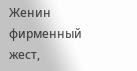Женин фирменный жест,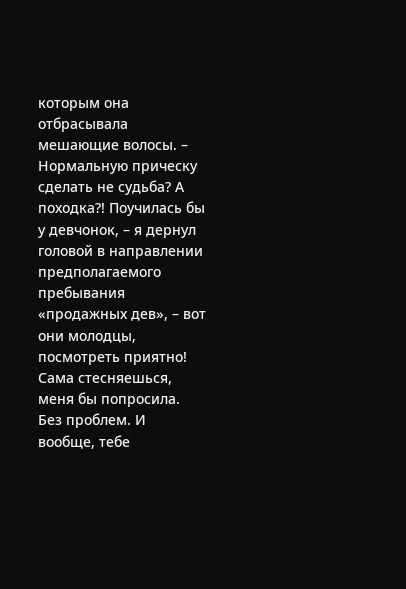которым она отбрасывала мешающие волосы. – Нормальную прическу сделать не судьба? А походка?! Поучилась бы у девчонок, – я дернул головой в направлении предполагаемого пребывания «продажных дев», – вот они молодцы, посмотреть приятно! Сама стесняешься, меня бы попросила. Без проблем. И вообще, тебе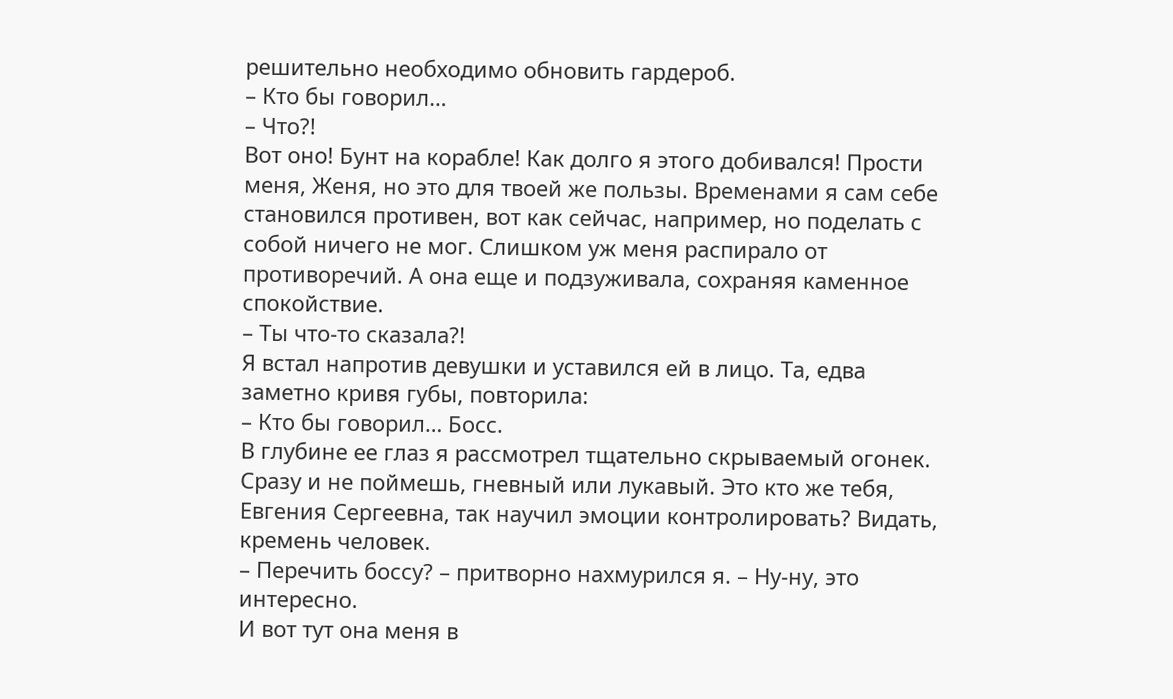решительно необходимо обновить гардероб.
– Кто бы говорил…
– Что?!
Вот оно! Бунт на корабле! Как долго я этого добивался! Прости меня, Женя, но это для твоей же пользы. Временами я сам себе становился противен, вот как сейчас, например, но поделать с собой ничего не мог. Слишком уж меня распирало от противоречий. А она еще и подзуживала, сохраняя каменное спокойствие.
– Ты что-то сказала?!
Я встал напротив девушки и уставился ей в лицо. Та, едва заметно кривя губы, повторила:
– Кто бы говорил… Босс.
В глубине ее глаз я рассмотрел тщательно скрываемый огонек. Сразу и не поймешь, гневный или лукавый. Это кто же тебя, Евгения Сергеевна, так научил эмоции контролировать? Видать, кремень человек.
– Перечить боссу? – притворно нахмурился я. – Ну-ну, это интересно.
И вот тут она меня в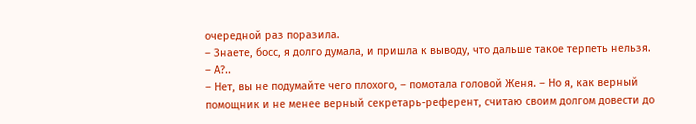очередной раз поразила.
– Знаете, босс, я долго думала, и пришла к выводу, что дальше такое терпеть нельзя.
– А?..
– Нет, вы не подумайте чего плохого, – помотала головой Женя. – Но я, как верный помощник и не менее верный секретарь-референт, считаю своим долгом довести до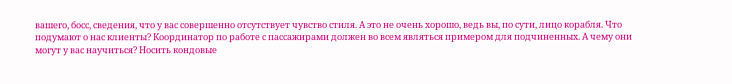вашего, босс, сведения, что у вас совершенно отсутствует чувство стиля. А это не очень хорошо, ведь вы, по сути, лицо корабля. Что подумают о нас клиенты? Координатор по работе с пассажирами должен во всем являться примером для подчиненных. А чему они могут у вас научиться? Носить кондовые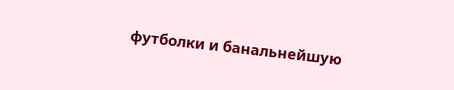футболки и банальнейшую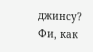джинсу? Фи, как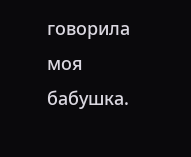говорила моя бабушка.